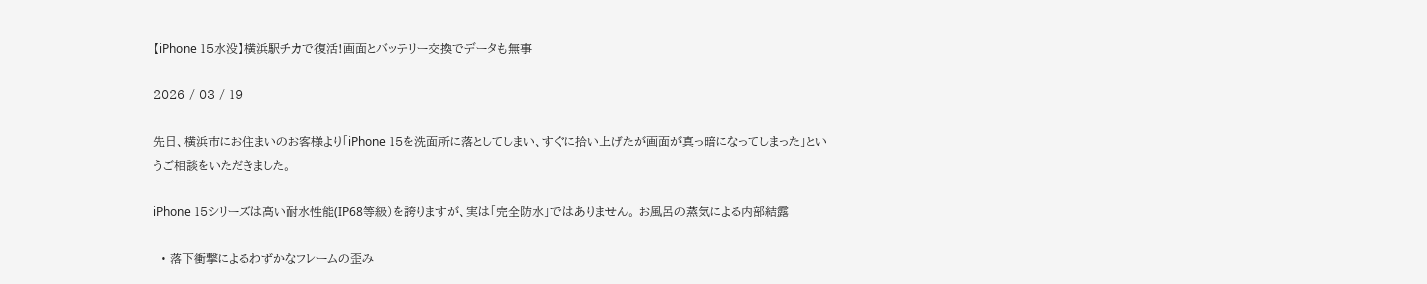【iPhone 15水没】横浜駅チカで復活!画面とバッテリー交換でデータも無事

2026 / 03 / 19

先日、横浜市にお住まいのお客様より「iPhone 15を洗面所に落としてしまい、すぐに拾い上げたが画面が真っ暗になってしまった」というご相談をいただきました。

iPhone 15シリーズは高い耐水性能(IP68等級)を誇りますが、実は「完全防水」ではありません。 お風呂の蒸気による内部結露

  • 落下衝撃によるわずかなフレームの歪み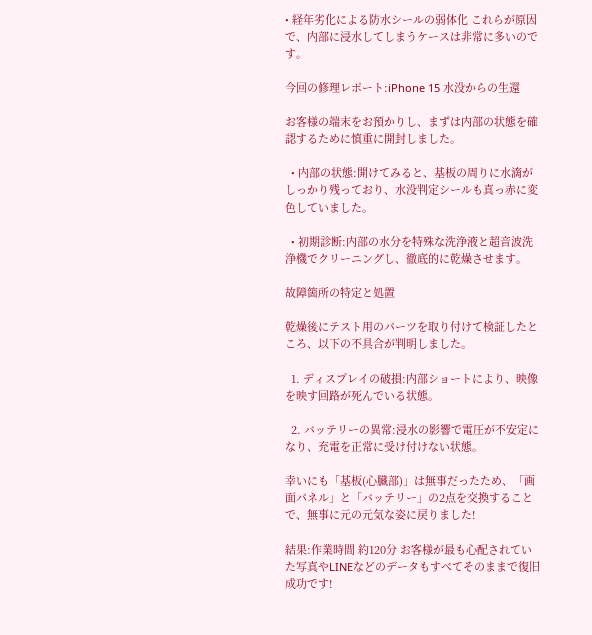• 経年劣化による防水シールの弱体化 これらが原因で、内部に浸水してしまうケースは非常に多いのです。

今回の修理レポート:iPhone 15 水没からの生還

お客様の端末をお預かりし、まずは内部の状態を確認するために慎重に開封しました。

  • 内部の状態:開けてみると、基板の周りに水滴がしっかり残っており、水没判定シールも真っ赤に変色していました。

  • 初期診断:内部の水分を特殊な洗浄液と超音波洗浄機でクリーニングし、徹底的に乾燥させます。

故障箇所の特定と処置

乾燥後にテスト用のパーツを取り付けて検証したところ、以下の不具合が判明しました。

  1. ディスプレイの破損:内部ショートにより、映像を映す回路が死んでいる状態。

  2. バッテリーの異常:浸水の影響で電圧が不安定になり、充電を正常に受け付けない状態。

幸いにも「基板(心臓部)」は無事だったため、「画面パネル」と「バッテリー」の2点を交換することで、無事に元の元気な姿に戻りました!

結果:作業時間 約120分 お客様が最も心配されていた写真やLINEなどのデータもすべてそのままで復旧成功です!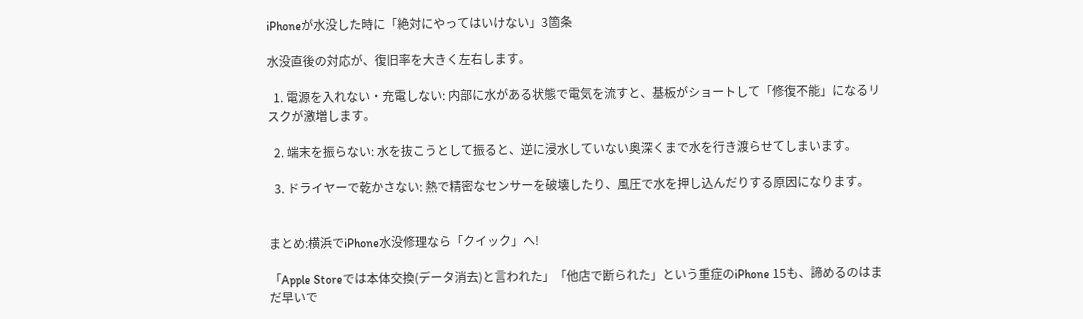iPhoneが水没した時に「絶対にやってはいけない」3箇条

水没直後の対応が、復旧率を大きく左右します。

  1. 電源を入れない・充電しない: 内部に水がある状態で電気を流すと、基板がショートして「修復不能」になるリスクが激増します。

  2. 端末を振らない: 水を抜こうとして振ると、逆に浸水していない奥深くまで水を行き渡らせてしまいます。

  3. ドライヤーで乾かさない: 熱で精密なセンサーを破壊したり、風圧で水を押し込んだりする原因になります。


まとめ:横浜でiPhone水没修理なら「クイック」へ!

「Apple Storeでは本体交換(データ消去)と言われた」「他店で断られた」という重症のiPhone 15も、諦めるのはまだ早いで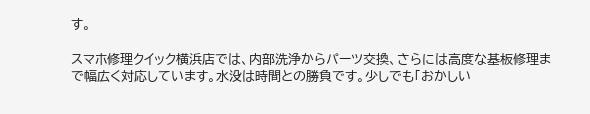す。

スマホ修理クイック横浜店では、内部洗浄からパーツ交換、さらには高度な基板修理まで幅広く対応しています。水没は時間との勝負です。少しでも「おかしい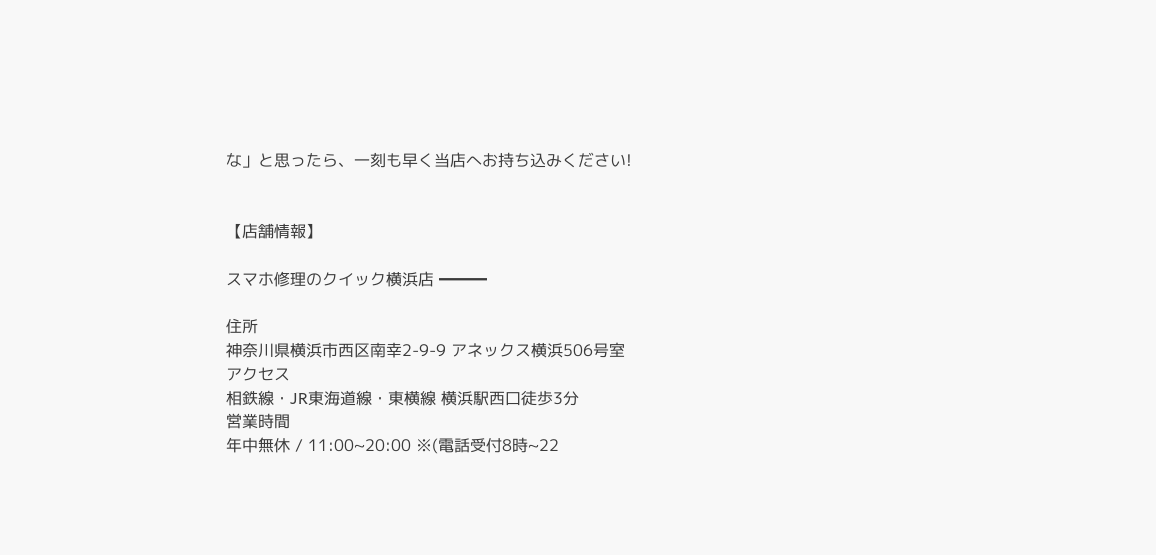な」と思ったら、一刻も早く当店へお持ち込みください!


【店舗情報】

スマホ修理のクイック横浜店 ━━━

住所
神奈川県横浜市西区南幸2-9-9 アネックス横浜506号室
アクセス
相鉄線・JR東海道線・東横線 横浜駅西口徒歩3分
営業時間
年中無休 / 11:00~20:00 ※(電話受付8時~22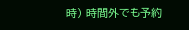時) 時間外でも予約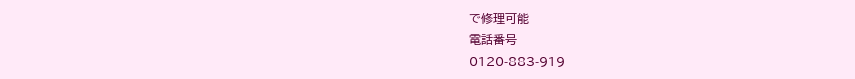で修理可能
電話番号
0120-883-919